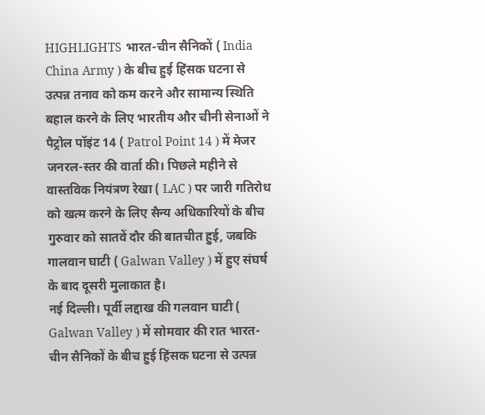HIGHLIGHTS भारत-चीन सैनिकों ( India China Army ) के बीच हुई हिंसक घटना से उत्पन्न तनाव को कम करने और सामान्य स्थिति बहाल करने के लिए भारतीय और चीनी सेनाओं ने पैट्रोल पॉइंट 14 ( Patrol Point 14 ) में मेजर जनरल-स्तर की वार्ता की। पिछले महीने से वास्तविक नियंत्रण रेखा ( LAC ) पर जारी गतिरोध को खत्म करने के लिए सैन्य अधिकारियों के बीच गुरुवार को सातवें दौर की बातचीत हुई, जबकि गालवान घाटी ( Galwan Valley ) में हुए संघर्ष के बाद दूसरी मुलाकात है।
नई दिल्ली। पूर्वी लद्दाख की गलवान घाटी ( Galwan Valley ) में सोमवार की रात भारत-चीन सैनिकों के बीच हुई हिंसक घटना से उत्पन्न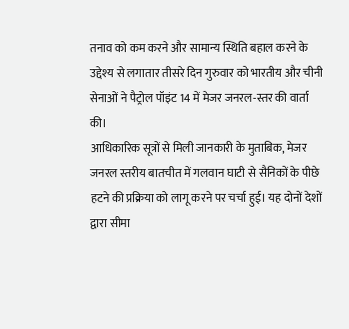तनाव को कम करने और सामान्य स्थिति बहाल करने के उद्देश्य से लगातार तीसरे दिन गुरुवार को भारतीय और चीनी सेनाओं ने पैट्रोल पॉइंट 14 में मेजर जनरल-स्तर की वार्ता की।
आधिकारिक सूत्रों से मिली जानकारी के मुताबिक, मेजर जनरल स्तरीय बातचीत में गलवान घाटी से सैनिकों के पीछे हटने की प्रक्रिया को लागू करने पर चर्चा हुई। यह दोनों देशों द्वारा सीमा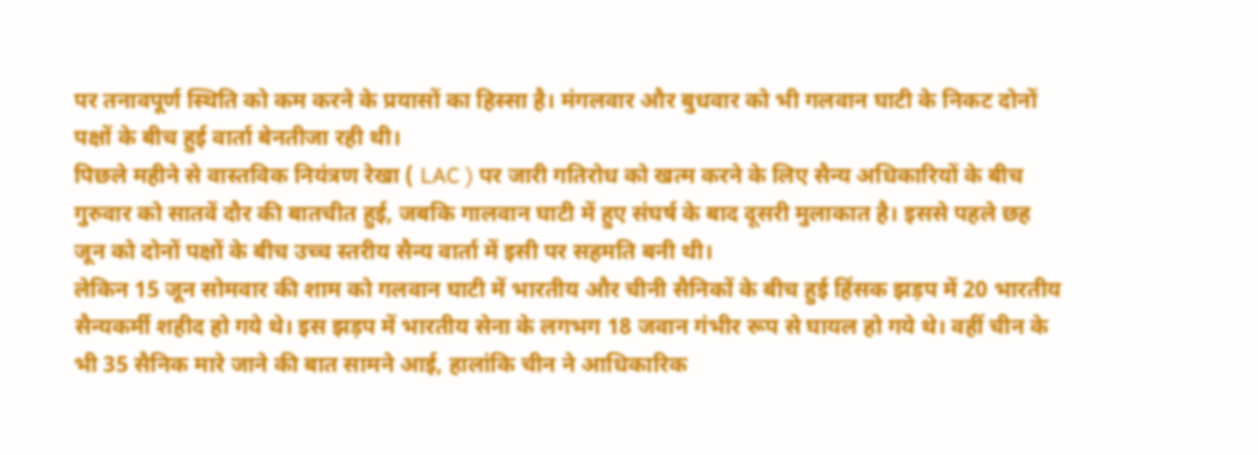पर तनावपूर्ण स्थिति को कम करने के प्रयासों का हिस्सा है। मंगलवार और बुधवार को भी गलवान घाटी के निकट दोनों पक्षों के बीच हुई वार्ता बेनतीजा रही थी।
पिछले महीने से वास्तविक नियंत्रण रेखा ( LAC ) पर जारी गतिरोध को खत्म करने के लिए सैन्य अधिकारियों के बीच गुरुवार को सातवें दौर की बातचीत हुई, जबकि गालवान घाटी में हुए संघर्ष के बाद दूसरी मुलाकात है। इससे पहले छह जून को दोनों पक्षों के बीच उच्च स्तरीय सैन्य वार्ता में इसी पर सहमति बनी थी।
लेकिन 15 जून सोमवार की शाम को गलवान घाटी में भारतीय और चीनी सैनिकों के बीच हुई हिंसक झड़प में 20 भारतीय सैन्यकर्मी शहीद हो गये थे। इस झड़प में भारतीय सेना के लगभग 18 जवान गंभीर रूप से घायल हो गये थे। वहीं चीन के भी 35 सैनिक मारे जाने की बात सामने आई, हालांकि चीन ने आधिकारिक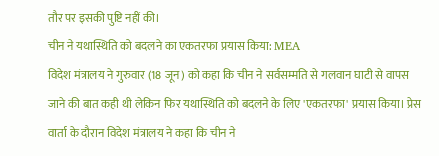तौर पर इसकी पुष्टि नहीं की।
चीन ने यथास्थिति को बदलने का एकतरफा प्रयास किया: MEA
विदेश मंत्रालय ने गुरुवार (18 जून) को कहा कि चीन ने सर्वसम्मति से गलवान घाटी से वापस जाने की बात कही थी लेकिन फिर यथास्थिति को बदलने के लिए 'एकतरफा' प्रयास किया। प्रेस वार्ता के दौरान विदेश मंत्रालय ने कहा कि चीन ने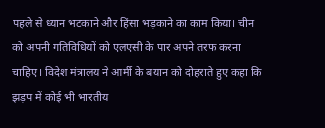पहले से ध्यान भटकाने और हिंसा भड़काने का काम किया। चीन को अपनी गतिविधियों को एलएसी के पार अपने तरफ करना चाहिए। विदेश मंत्रालय ने आर्मी के बयान को दोहराते हुए कहा कि झड़प में कोई भी भारतीय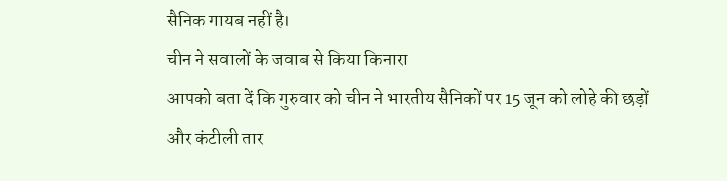सैनिक गायब नहीं है।
चीन ने सवालों के जवाब से किया किनारा
आपको बता दें कि गुरुवार को चीन ने भारतीय सैनिकों पर 15 जून को लोहे की छड़ों और कंटीली तार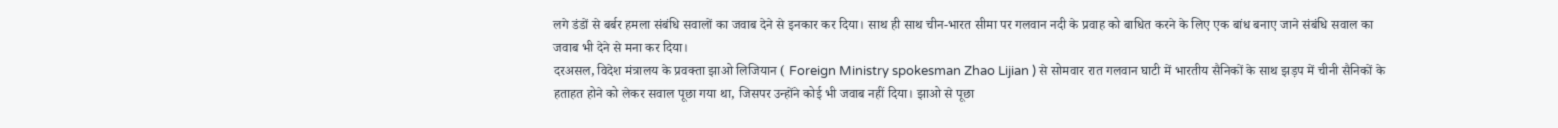लगे डंडों से बर्बर हमला संबंधि सवालों का जवाब देने से इनकार कर दिया। साथ ही साथ चीन-भारत सीमा पर गलवान नदी के प्रवाह को बाधित करने के लिए एक बांध बनाए जाने संबंधि सवाल का जवाब भी देने से मना कर दिया।
दरअसल, विदेश मंत्रालय के प्रवक्ता झाओ लिजियान ( Foreign Ministry spokesman Zhao Lijian ) से सोमवार रात गलवान घाटी में भारतीय सैनिकों के साथ झड़प में चीनी सैनिकों के हताहत होने को लेकर सवाल पूछा गया था, जिसपर उन्होंने कोई भी जवाब नहीं दिया। झाओ से पूछा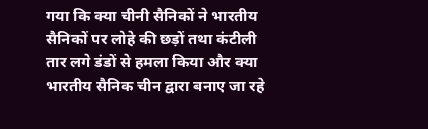गया कि क्या चीनी सैनिकों ने भारतीय सैनिकों पर लोहे की छड़ों तथा कंटीली तार लगे डंडों से हमला किया और क्या भारतीय सैनिक चीन द्वारा बनाए जा रहे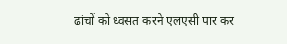ढांचों को ध्वसत करने एलएसी पार कर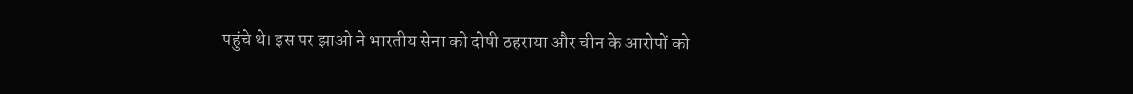पहुंचे थे। इस पर झाओ ने भारतीय सेना को दोषी ठहराया और चीन के आरोपों को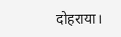दोहराया।